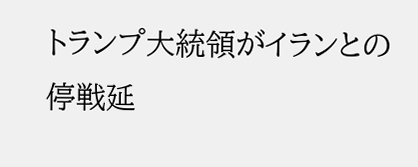トランプ大統領がイランとの停戦延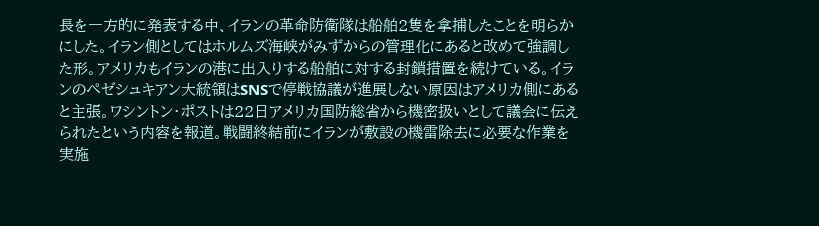長を一方的に発表する中、イランの革命防衛隊は船舶2隻を拿捕したことを明らかにした。イラン側としてはホルムズ海峡がみずからの管理化にあると改めて強調した形。アメリカもイランの港に出入りする船舶に対する封鎖措置を続けている。イランのペゼシュキアン大統領はSNSで停戦協議が進展しない原因はアメリカ側にあると主張。ワシントン・ポストは22日アメリカ国防総省から機密扱いとして議会に伝えられたという内容を報道。戦闘終結前にイランが敷設の機雷除去に必要な作業を実施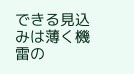できる見込みは薄く機雷の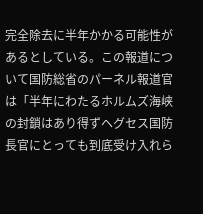完全除去に半年かかる可能性があるとしている。この報道について国防総省のパーネル報道官は「半年にわたるホルムズ海峡の封鎖はあり得ずヘグセス国防長官にとっても到底受け入れら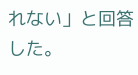れない」と回答した。